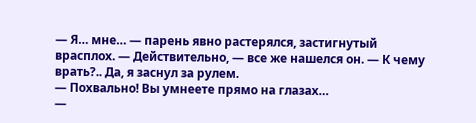— Я… мне… — парень явно растерялся, застигнутый врасплох. — Действительно, — все же нашелся он. — К чему врать?.. Да, я заснул за рулем.
— Похвально! Вы умнеете прямо на глазах…
—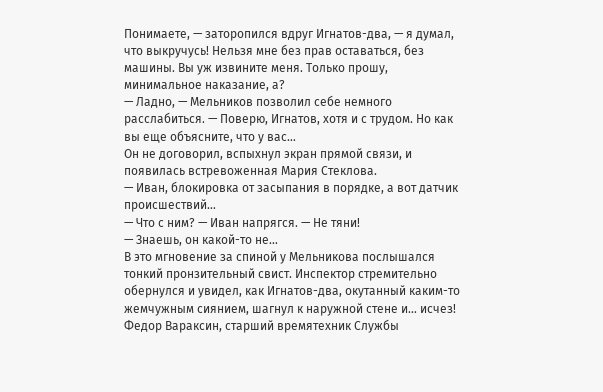Понимаете, — заторопился вдруг Игнатов-два, — я думал, что выкручусь! Нельзя мне без прав оставаться, без машины. Вы уж извините меня. Только прошу, минимальное наказание, а?
— Ладно, — Мельников позволил себе немного расслабиться. — Поверю, Игнатов, хотя и с трудом. Но как вы еще объясните, что у вас…
Он не договорил, вспыхнул экран прямой связи, и появилась встревоженная Мария Стеклова.
— Иван, блокировка от засыпания в порядке, а вот датчик происшествий…
— Что с ним? — Иван напрягся. — Не тяни!
— Знаешь, он какой-то не…
В это мгновение за спиной у Мельникова послышался тонкий пронзительный свист. Инспектор стремительно обернулся и увидел, как Игнатов-два, окутанный каким-то жемчужным сиянием, шагнул к наружной стене и… исчез!
Федор Вараксин, старший времятехник Службы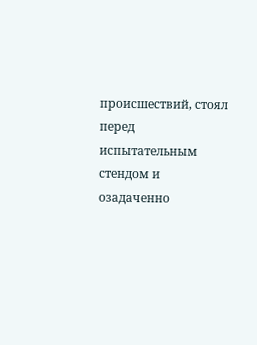происшествий, стоял перед испытательным стендом и озадаченно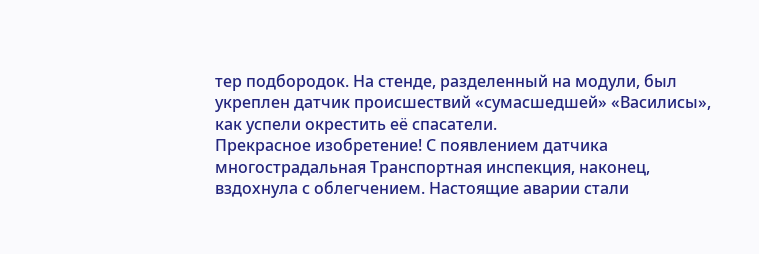тер подбородок. На стенде, разделенный на модули, был укреплен датчик происшествий «сумасшедшей» «Василисы», как успели окрестить её спасатели.
Прекрасное изобретение! С появлением датчика многострадальная Транспортная инспекция, наконец, вздохнула с облегчением. Настоящие аварии стали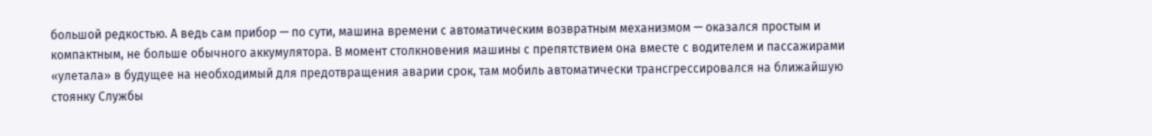большой редкостью. А ведь сам прибор — по сути, машина времени с автоматическим возвратным механизмом — оказался простым и компактным, не больше обычного аккумулятора. В момент столкновения машины с препятствием она вместе с водителем и пассажирами «улетала» в будущее на необходимый для предотвращения аварии срок, там мобиль автоматически трансгрессировался на ближайшую стоянку Службы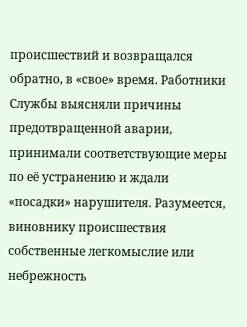происшествий и возвращался обратно, в «свое» время. Работники Службы выясняли причины предотвращенной аварии, принимали соответствующие меры по её устранению и ждали «посадки» нарушителя. Разумеется, виновнику происшествия собственные легкомыслие или небрежность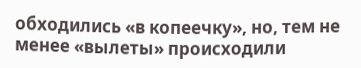обходились «в копеечку», но, тем не менее «вылеты» происходили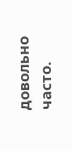довольно часто.